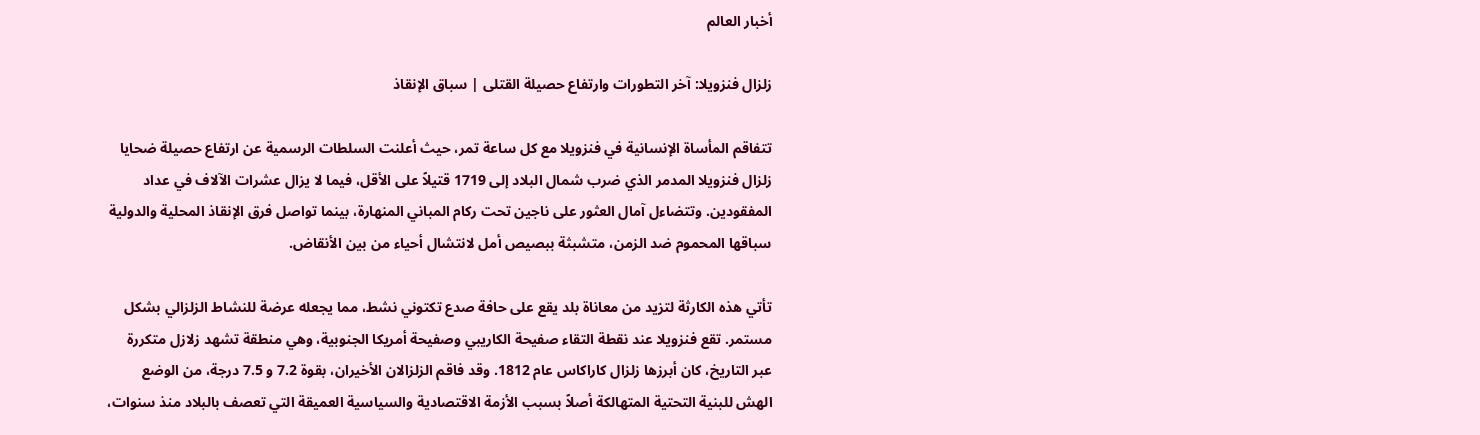أخبار العالم

زلزال فنزويلا: آخر التطورات وارتفاع حصيلة القتلى | سباق الإنقاذ

تتفاقم المأساة الإنسانية في فنزويلا مع كل ساعة تمر، حيث أعلنت السلطات الرسمية عن ارتفاع حصيلة ضحايا زلزال فنزويلا المدمر الذي ضرب شمال البلاد إلى 1719 قتيلاً على الأقل، فيما لا يزال عشرات الآلاف في عداد المفقودين. وتتضاءل آمال العثور على ناجين تحت ركام المباني المنهارة، بينما تواصل فرق الإنقاذ المحلية والدولية سباقها المحموم ضد الزمن، متشبثة ببصيص أمل لانتشال أحياء من بين الأنقاض.

تأتي هذه الكارثة لتزيد من معاناة بلد يقع على حافة صدع تكتوني نشط، مما يجعله عرضة للنشاط الزلزالي بشكل مستمر. تقع فنزويلا عند نقطة التقاء صفيحة الكاريبي وصفيحة أمريكا الجنوبية، وهي منطقة تشهد زلازل متكررة عبر التاريخ، كان أبرزها زلزال كاراكاس عام 1812. وقد فاقم الزلزالان الأخيران، بقوة 7.2 و 7.5 درجة، من الوضع الهش للبنية التحتية المتهالكة أصلاً بسبب الأزمة الاقتصادية والسياسية العميقة التي تعصف بالبلاد منذ سنوات،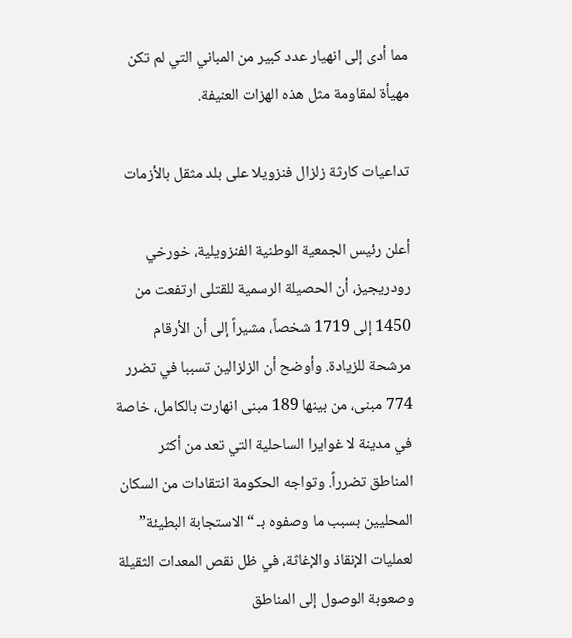مما أدى إلى انهيار عدد كبير من المباني التي لم تكن مهيأة لمقاومة مثل هذه الهزات العنيفة.

تداعيات كارثة زلزال فنزويلا على بلد مثقل بالأزمات

أعلن رئيس الجمعية الوطنية الفنزويلية، خورخي رودريجيز، أن الحصيلة الرسمية للقتلى ارتفعت من 1450 إلى 1719 شخصاً، مشيراً إلى أن الأرقام مرشحة للزيادة. وأوضح أن الزلزالين تسببا في تضرر 774 مبنى، من بينها 189 مبنى انهارت بالكامل، خاصة في مدينة لا غوايرا الساحلية التي تعد من أكثر المناطق تضرراً. وتواجه الحكومة انتقادات من السكان المحليين بسبب ما وصفوه بـ “الاستجابة البطيئة” لعمليات الإنقاذ والإغاثة، في ظل نقص المعدات الثقيلة وصعوبة الوصول إلى المناطق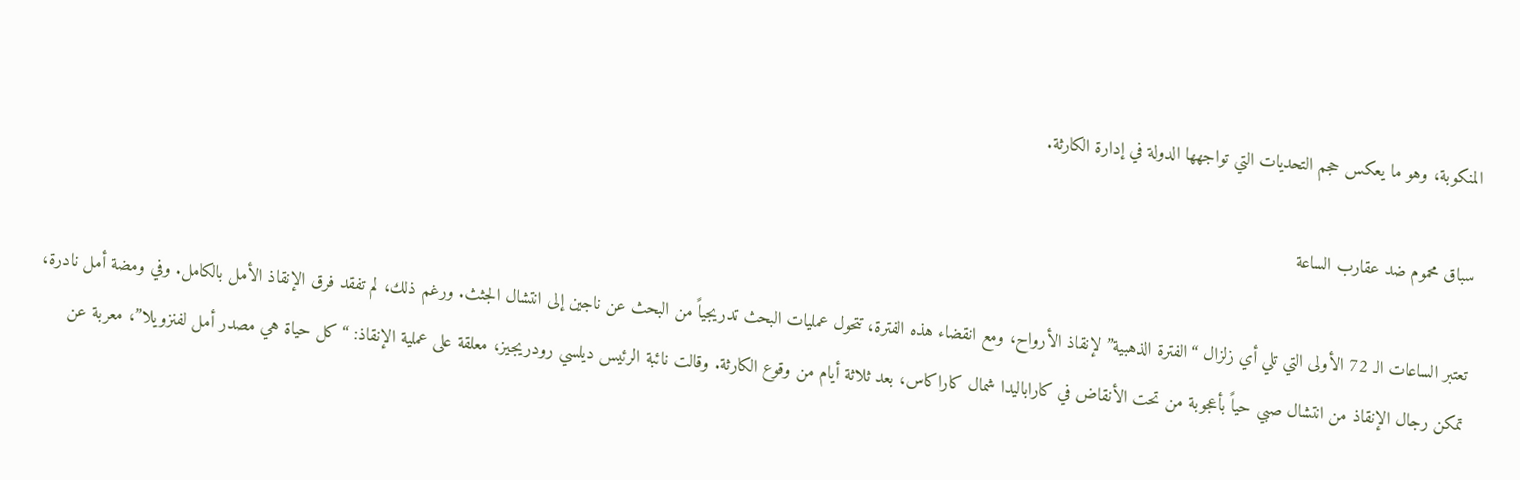المنكوبة، وهو ما يعكس حجم التحديات التي تواجهها الدولة في إدارة الكارثة.

سباق محموم ضد عقارب الساعة

تعتبر الساعات الـ 72 الأولى التي تلي أي زلزال “الفترة الذهبية” لإنقاذ الأرواح، ومع انقضاء هذه الفترة، تتحول عمليات البحث تدريجياً من البحث عن ناجين إلى انتشال الجثث. ورغم ذلك، لم تفقد فرق الإنقاذ الأمل بالكامل. وفي ومضة أمل نادرة، تمكن رجال الإنقاذ من انتشال صبي حياً بأعجوبة من تحت الأنقاض في كاراباليدا شمال كاراكاس، بعد ثلاثة أيام من وقوع الكارثة. وقالت نائبة الرئيس ديلسي رودريجيز، معلقة على عملية الإنقاذ: “كل حياة هي مصدر أمل لفنزويلا”، معربة عن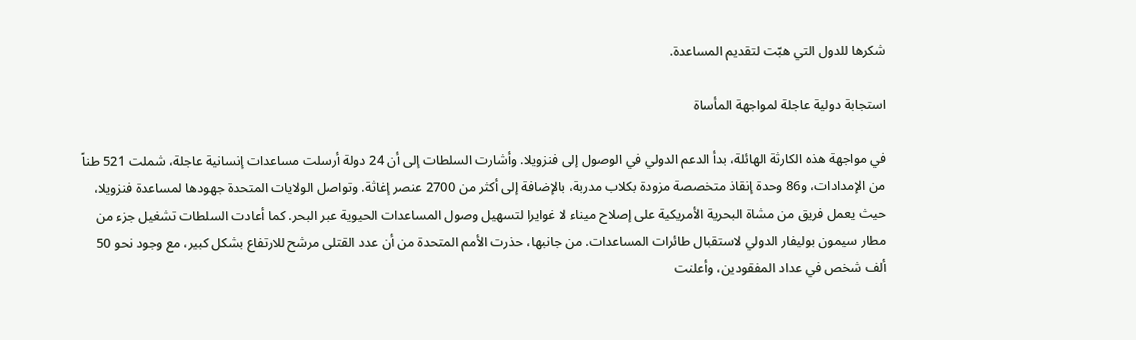شكرها للدول التي هبّت لتقديم المساعدة.

استجابة دولية عاجلة لمواجهة المأساة

في مواجهة هذه الكارثة الهائلة، بدأ الدعم الدولي في الوصول إلى فنزويلا. وأشارت السلطات إلى أن 24 دولة أرسلت مساعدات إنسانية عاجلة، شملت 521 طناً من الإمدادات، و86 وحدة إنقاذ متخصصة مزودة بكلاب مدربة، بالإضافة إلى أكثر من 2700 عنصر إغاثة. وتواصل الولايات المتحدة جهودها لمساعدة فنزويلا، حيث يعمل فريق من مشاة البحرية الأمريكية على إصلاح ميناء لا غوايرا لتسهيل وصول المساعدات الحيوية عبر البحر. كما أعادت السلطات تشغيل جزء من مطار سيمون بوليفار الدولي لاستقبال طائرات المساعدات. من جانبها، حذرت الأمم المتحدة من أن عدد القتلى مرشح للارتفاع بشكل كبير، مع وجود نحو 50 ألف شخص في عداد المفقودين، وأعلنت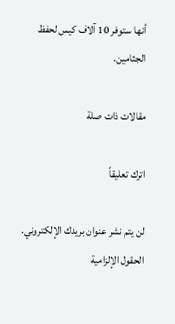أنها ستوفر 10 آلاف كيس لحفظ الجثامين.

مقالات ذات صلة

اترك تعليقاً

لن يتم نشر عنوان بريدك الإلكتروني. الحقول الإلزامية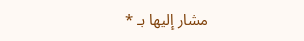مشار إليها بـ *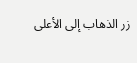زر الذهاب إلى الأعلى